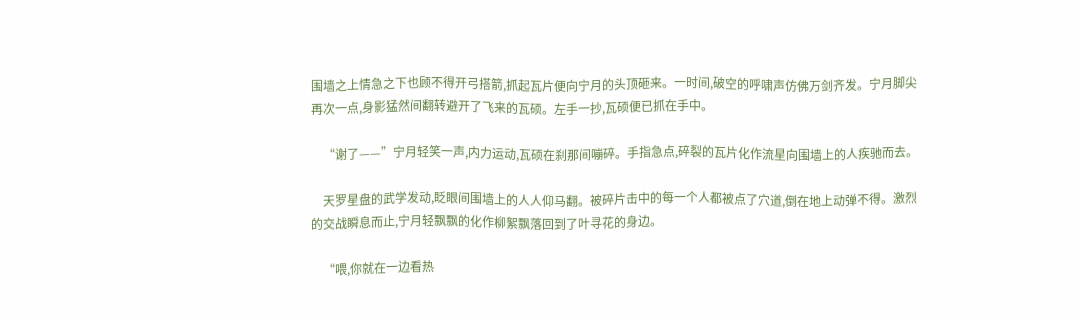围墙之上情急之下也顾不得开弓搭箭,抓起瓦片便向宁月的头顶砸来。一时间,破空的呼啸声仿佛万剑齐发。宁月脚尖再次一点,身影猛然间翻转避开了飞来的瓦硕。左手一抄,瓦硕便已抓在手中。

    “谢了——”宁月轻笑一声,内力运动,瓦硕在刹那间嘣碎。手指急点,碎裂的瓦片化作流星向围墙上的人疾驰而去。

    天罗星盘的武学发动,眨眼间围墙上的人人仰马翻。被碎片击中的每一个人都被点了穴道,倒在地上动弹不得。激烈的交战瞬息而止,宁月轻飘飘的化作柳絮飘落回到了叶寻花的身边。

    “喂,你就在一边看热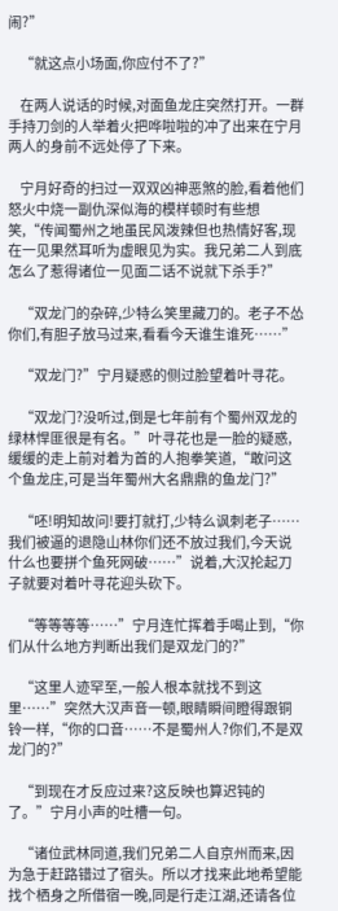闹?”

    “就这点小场面,你应付不了?”

    在两人说话的时候,对面鱼龙庄突然打开。一群手持刀剑的人举着火把哗啦啦的冲了出来在宁月两人的身前不远处停了下来。

    宁月好奇的扫过一双双凶神恶煞的脸,看着他们怒火中烧一副仇深似海的模样顿时有些想笑,“传闻蜀州之地虽民风泼辣但也热情好客,现在一见果然耳听为虚眼见为实。我兄弟二人到底怎么了惹得诸位一见面二话不说就下杀手?”

    “双龙门的杂碎,少特么笑里藏刀的。老子不怂你们,有胆子放马过来,看看今天谁生谁死……”

    “双龙门?”宁月疑惑的侧过脸望着叶寻花。

    “双龙门?没听过,倒是七年前有个蜀州双龙的绿林悍匪很是有名。”叶寻花也是一脸的疑惑,缓缓的走上前对着为首的人抱拳笑道,“敢问这个鱼龙庄,可是当年蜀州大名鼎鼎的鱼龙门?”

    “呸!明知故问!要打就打,少特么讽刺老子……我们被逼的退隐山林你们还不放过我们,今天说什么也要拼个鱼死网破……”说着,大汉抡起刀子就要对着叶寻花迎头砍下。

    “等等等等……”宁月连忙挥着手喝止到,“你们从什么地方判断出我们是双龙门的?”

    “这里人迹罕至,一般人根本就找不到这里……”突然大汉声音一顿,眼睛瞬间瞪得跟铜铃一样,“你的口音……不是蜀州人?你们,不是双龙门的?”

    “到现在才反应过来?这反映也算迟钝的了。”宁月小声的吐槽一句。

    “诸位武林同道,我们兄弟二人自京州而来,因为急于赶路错过了宿头。所以才找来此地希望能找个栖身之所借宿一晚,同是行走江湖,还请各位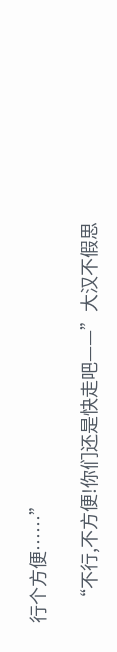行个方便……”

    “不行,不方便!你们还是快走吧——”大汉不假思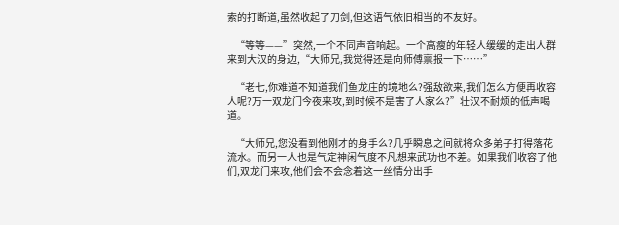索的打断道,虽然收起了刀剑,但这语气依旧相当的不友好。

    “等等——”突然,一个不同声音响起。一个高瘦的年轻人缓缓的走出人群来到大汉的身边,“大师兄,我觉得还是向师傅禀报一下……”

    “老七,你难道不知道我们鱼龙庄的境地么?强敌欲来,我们怎么方便再收容人呢?万一双龙门今夜来攻,到时候不是害了人家么?”壮汉不耐烦的低声喝道。

    “大师兄,您没看到他刚才的身手么?几乎瞬息之间就将众多弟子打得落花流水。而另一人也是气定神闲气度不凡想来武功也不差。如果我们收容了他们,双龙门来攻,他们会不会念着这一丝情分出手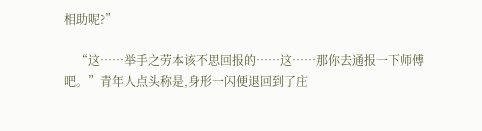相助呢?”

    “这……举手之劳本该不思回报的……这……那你去通报一下师傅吧。”青年人点头称是,身形一闪便退回到了庄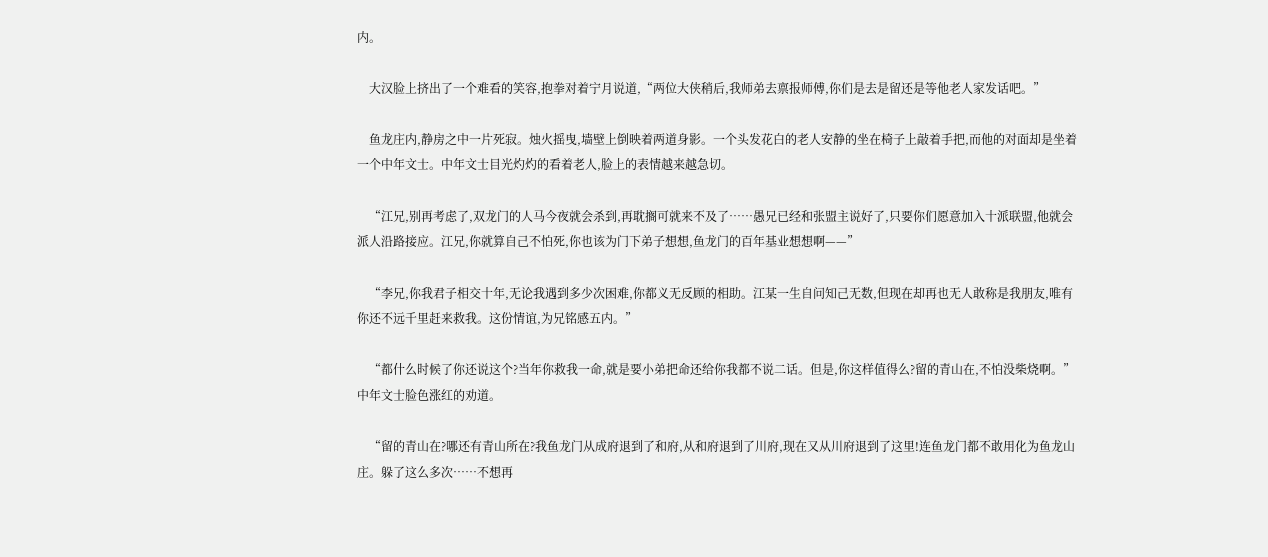内。

    大汉脸上挤出了一个难看的笑容,抱拳对着宁月说道,“两位大侠稍后,我师弟去禀报师傅,你们是去是留还是等他老人家发话吧。”

    鱼龙庄内,静房之中一片死寂。烛火摇曳,墙壁上倒映着两道身影。一个头发花白的老人安静的坐在椅子上敲着手把,而他的对面却是坐着一个中年文士。中年文士目光灼灼的看着老人,脸上的表情越来越急切。

    “江兄,别再考虑了,双龙门的人马今夜就会杀到,再耽搁可就来不及了……愚兄已经和张盟主说好了,只要你们愿意加入十派联盟,他就会派人沿路接应。江兄,你就算自己不怕死,你也该为门下弟子想想,鱼龙门的百年基业想想啊——”

    “李兄,你我君子相交十年,无论我遇到多少次困难,你都义无反顾的相助。江某一生自问知己无数,但现在却再也无人敢称是我朋友,唯有你还不远千里赶来救我。这份情谊,为兄铭感五内。”

    “都什么时候了你还说这个?当年你救我一命,就是要小弟把命还给你我都不说二话。但是,你这样值得么?留的青山在,不怕没柴烧啊。”中年文士脸色涨红的劝道。

    “留的青山在?哪还有青山所在?我鱼龙门从成府退到了和府,从和府退到了川府,现在又从川府退到了这里!连鱼龙门都不敢用化为鱼龙山庄。躲了这么多次……不想再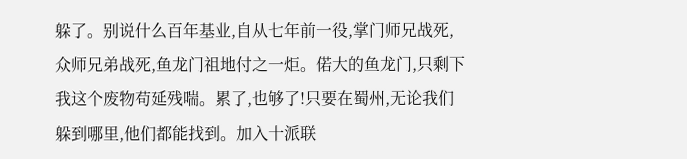躲了。别说什么百年基业,自从七年前一役,掌门师兄战死,众师兄弟战死,鱼龙门祖地付之一炬。偌大的鱼龙门,只剩下我这个废物苟延残喘。累了,也够了!只要在蜀州,无论我们躲到哪里,他们都能找到。加入十派联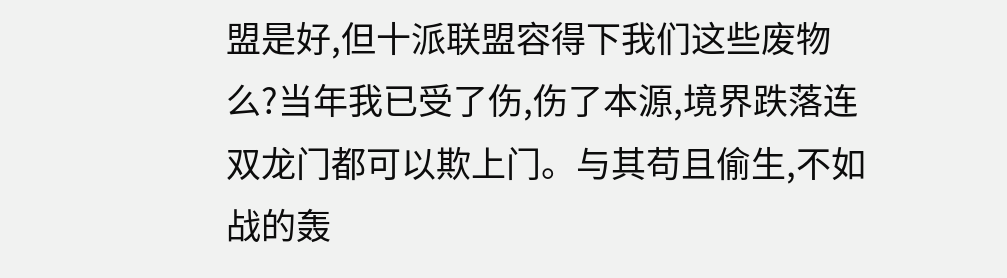盟是好,但十派联盟容得下我们这些废物么?当年我已受了伤,伤了本源,境界跌落连双龙门都可以欺上门。与其苟且偷生,不如战的轰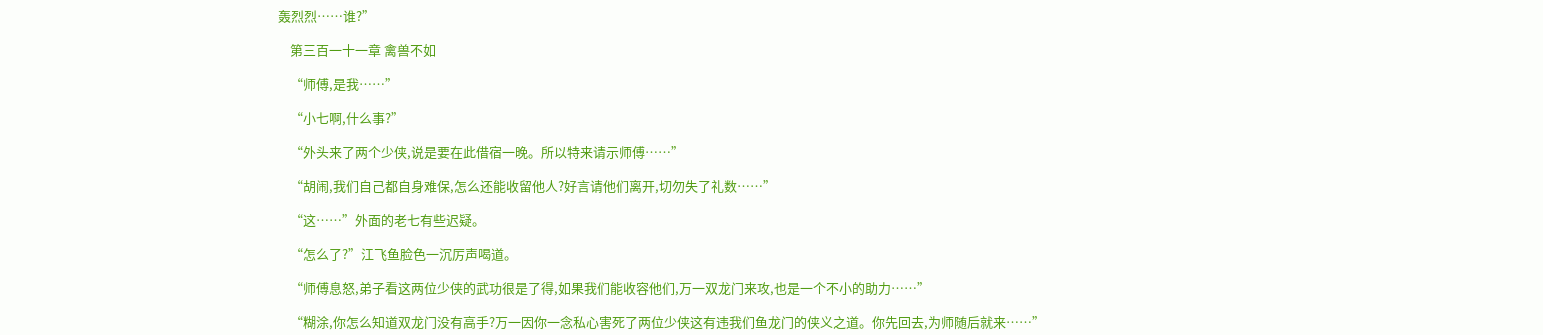轰烈烈……谁?”

    第三百一十一章 禽兽不如

    “师傅,是我……”

    “小七啊,什么事?”

    “外头来了两个少侠,说是要在此借宿一晚。所以特来请示师傅……”

    “胡闹,我们自己都自身难保,怎么还能收留他人?好言请他们离开,切勿失了礼数……”

    “这……”外面的老七有些迟疑。

    “怎么了?”江飞鱼脸色一沉厉声喝道。

    “师傅息怒,弟子看这两位少侠的武功很是了得,如果我们能收容他们,万一双龙门来攻,也是一个不小的助力……”

    “糊涂,你怎么知道双龙门没有高手?万一因你一念私心害死了两位少侠这有违我们鱼龙门的侠义之道。你先回去,为师随后就来……”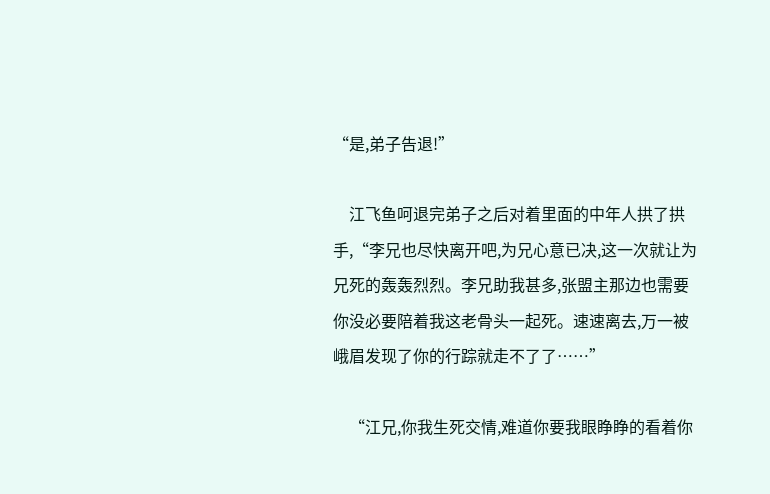“是,弟子告退!”

    江飞鱼呵退完弟子之后对着里面的中年人拱了拱手,“李兄也尽快离开吧,为兄心意已决,这一次就让为兄死的轰轰烈烈。李兄助我甚多,张盟主那边也需要你没必要陪着我这老骨头一起死。速速离去,万一被峨眉发现了你的行踪就走不了了……”

    “江兄,你我生死交情,难道你要我眼睁睁的看着你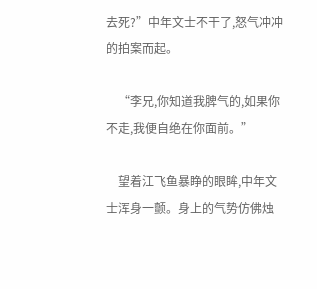去死?”中年文士不干了,怒气冲冲的拍案而起。

    “李兄,你知道我脾气的,如果你不走,我便自绝在你面前。”

    望着江飞鱼暴睁的眼眸,中年文士浑身一颤。身上的气势仿佛烛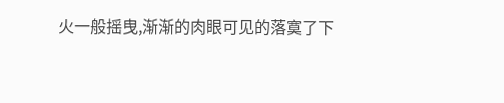火一般摇曳,渐渐的肉眼可见的落寞了下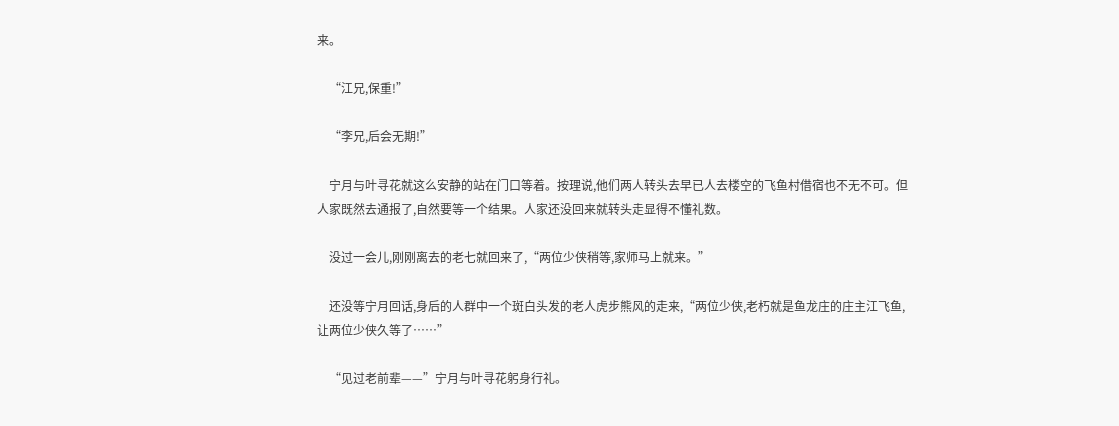来。

    “江兄,保重!”

    “李兄,后会无期!”

    宁月与叶寻花就这么安静的站在门口等着。按理说,他们两人转头去早已人去楼空的飞鱼村借宿也不无不可。但人家既然去通报了,自然要等一个结果。人家还没回来就转头走显得不懂礼数。

    没过一会儿,刚刚离去的老七就回来了,“两位少侠稍等,家师马上就来。”

    还没等宁月回话,身后的人群中一个斑白头发的老人虎步熊风的走来,“两位少侠,老朽就是鱼龙庄的庄主江飞鱼,让两位少侠久等了……”

    “见过老前辈——”宁月与叶寻花躬身行礼。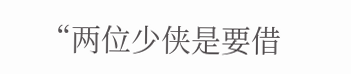“两位少侠是要借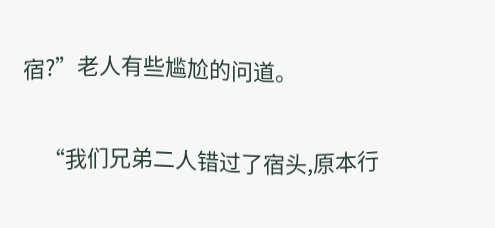宿?”老人有些尴尬的问道。

    “我们兄弟二人错过了宿头,原本行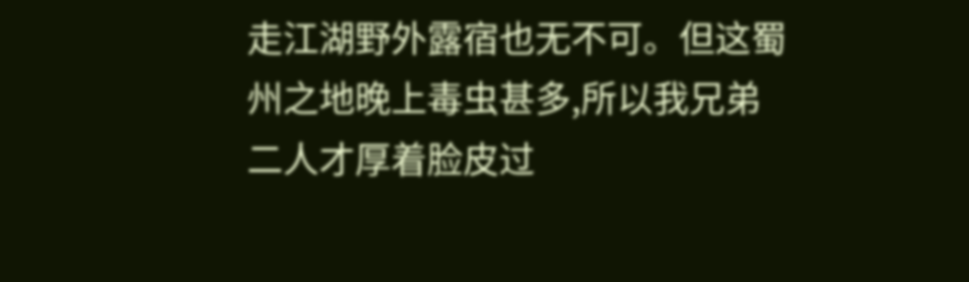走江湖野外露宿也无不可。但这蜀州之地晚上毒虫甚多,所以我兄弟二人才厚着脸皮过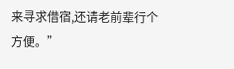来寻求借宿,还请老前辈行个方便。”